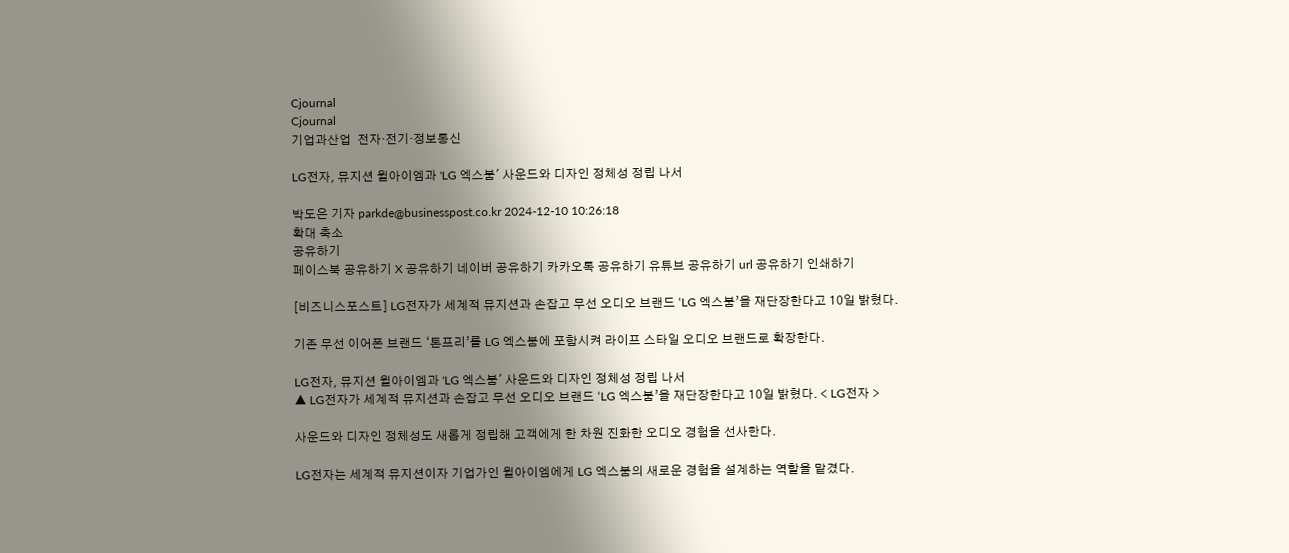Cjournal
Cjournal
기업과산업  전자·전기·정보통신

LG전자, 뮤지션 윌아이엠과 'LG 엑스붐' 사운드와 디자인 정체성 정립 나서

박도은 기자 parkde@businesspost.co.kr 2024-12-10 10:26:18
확대 축소
공유하기
페이스북 공유하기 X 공유하기 네이버 공유하기 카카오톡 공유하기 유튜브 공유하기 url 공유하기 인쇄하기

[비즈니스포스트] LG전자가 세계적 뮤지션과 손잡고 무선 오디오 브랜드 ‘LG 엑스붐’을 재단장한다고 10일 밝혔다.

기존 무선 이어폰 브랜드 ‘톤프리’를 LG 엑스붐에 포함시켜 라이프 스타일 오디오 브랜드로 확장한다.

LG전자, 뮤지션 윌아이엠과 'LG 엑스붐' 사운드와 디자인 정체성 정립 나서
▲ LG전자가 세계적 뮤지션과 손잡고 무선 오디오 브랜드 ‘LG 엑스붐’을 재단장한다고 10일 밝혔다. < LG전자 >

사운드와 디자인 정체성도 새롭게 정립해 고객에게 한 차원 진화한 오디오 경험을 선사한다.

LG전자는 세계적 뮤지션이자 기업가인 윌아이엠에게 LG 엑스붐의 새로운 경험을 설계하는 역할을 맡겼다.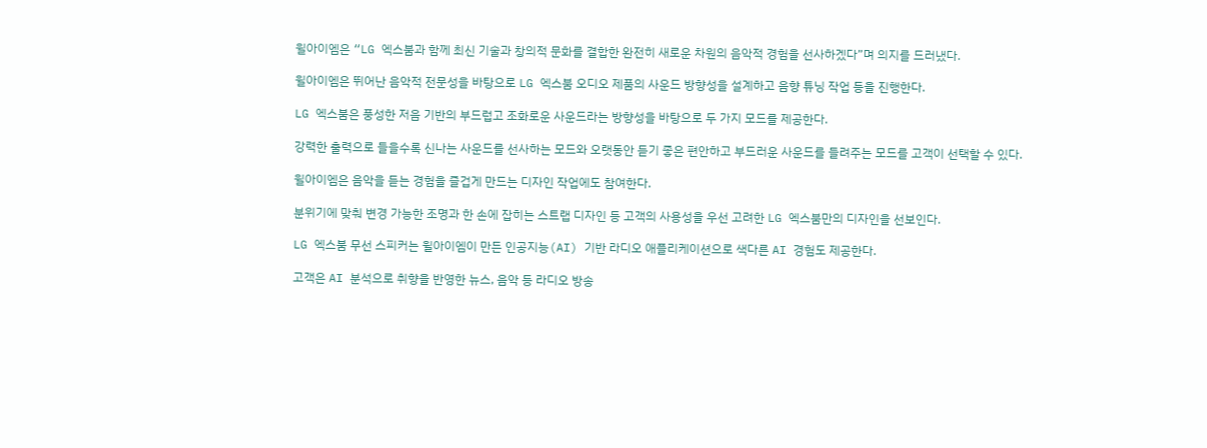윌아이엠은 “LG 엑스붐과 함께 최신 기술과 창의적 문화를 결합한 완전히 새로운 차원의 음악적 경험을 선사하겠다”며 의지를 드러냈다.

윌아이엠은 뛰어난 음악적 전문성을 바탕으로 LG 엑스붐 오디오 제품의 사운드 방향성을 설계하고 음향 튜닝 작업 등을 진행한다.

LG 엑스붐은 풍성한 저음 기반의 부드럽고 조화로운 사운드라는 방향성을 바탕으로 두 가지 모드를 제공한다.

강력한 출력으로 들을수록 신나는 사운드를 선사하는 모드와 오랫동안 듣기 좋은 편안하고 부드러운 사운드를 들려주는 모드를 고객이 선택할 수 있다.

윌아이엠은 음악을 듣는 경험을 즐겁게 만드는 디자인 작업에도 참여한다.

분위기에 맞춰 변경 가능한 조명과 한 손에 잡히는 스트랩 디자인 등 고객의 사용성을 우선 고려한 LG 엑스붐만의 디자인을 선보인다.

LG 엑스붐 무선 스피커는 윌아이엠이 만든 인공지능(AI) 기반 라디오 애플리케이션으로 색다른 AI 경험도 제공한다.

고객은 AI 분석으로 취향을 반영한 뉴스, 음악 등 라디오 방송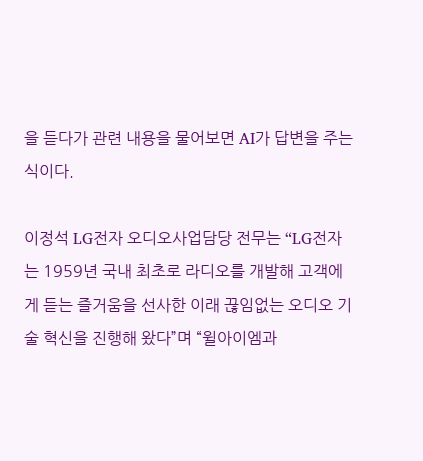을 듣다가 관련 내용을 물어보면 AI가 답변을 주는 식이다.

이정석 LG전자 오디오사업담당 전무는 “LG전자는 1959년 국내 최초로 라디오를 개발해 고객에게 듣는 즐거움을 선사한 이래 끊임없는 오디오 기술 혁신을 진행해 왔다”며 “윌아이엠과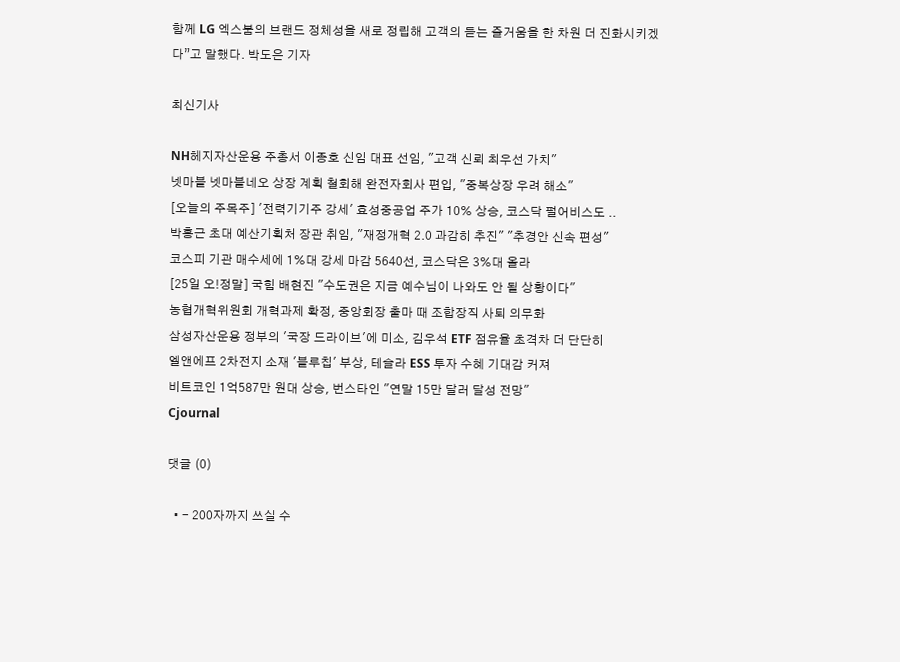함께 LG 엑스붐의 브랜드 정체성을 새로 정립해 고객의 듣는 즐거움을 한 차원 더 진화시키겠다”고 말했다. 박도은 기자

최신기사

NH헤지자산운용 주총서 이종호 신임 대표 선임, "고객 신뢰 최우선 가치"
넷마블 넷마블네오 상장 계획 철회해 완전자회사 편입, "중복상장 우려 해소"
[오늘의 주목주] '전력기기주 강세' 효성중공업 주가 10% 상승, 코스닥 펄어비스도 ..
박홍근 초대 예산기획처 장관 취임, "재정개혁 2.0 과감히 추진" "추경안 신속 편성"
코스피 기관 매수세에 1%대 강세 마감 5640선, 코스닥은 3%대 올라
[25일 오!정말] 국힘 배현진 "수도권은 지금 예수님이 나와도 안 될 상황이다"
농협개혁위원회 개혁과제 확정, 중앙회장 출마 때 조합장직 사퇴 의무화
삼성자산운용 정부의 '국장 드라이브'에 미소, 김우석 ETF 점유율 초격차 더 단단히
엘앤에프 2차전지 소재 '블루칩' 부상, 테슬라 ESS 투자 수혜 기대감 커져
비트코인 1억587만 원대 상승, 번스타인 "연말 15만 달러 달성 전망"
Cjournal

댓글 (0)

  • - 200자까지 쓰실 수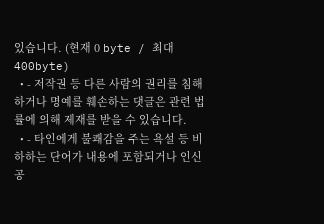있습니다. (현재 0 byte / 최대 400byte)
  • - 저작권 등 다른 사람의 권리를 침해하거나 명예를 훼손하는 댓글은 관련 법률에 의해 제재를 받을 수 있습니다.
  • - 타인에게 불쾌감을 주는 욕설 등 비하하는 단어가 내용에 포함되거나 인신공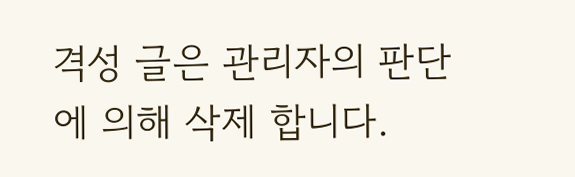격성 글은 관리자의 판단에 의해 삭제 합니다.